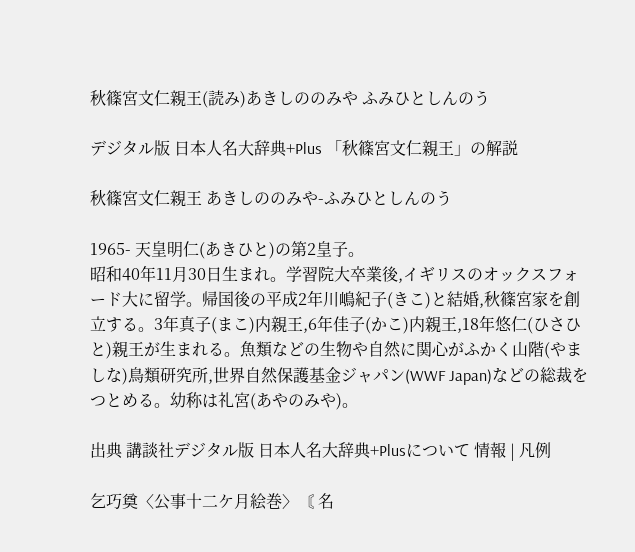秋篠宮文仁親王(読み)あきしののみや ふみひとしんのう

デジタル版 日本人名大辞典+Plus 「秋篠宮文仁親王」の解説

秋篠宮文仁親王 あきしののみや-ふみひとしんのう

1965- 天皇明仁(あきひと)の第2皇子。
昭和40年11月30日生まれ。学習院大卒業後,イギリスのオックスフォード大に留学。帰国後の平成2年川嶋紀子(きこ)と結婚,秋篠宮家を創立する。3年真子(まこ)内親王,6年佳子(かこ)内親王,18年悠仁(ひさひと)親王が生まれる。魚類などの生物や自然に関心がふかく山階(やましな)鳥類研究所,世界自然保護基金ジャパン(WWF Japan)などの総裁をつとめる。幼称は礼宮(あやのみや)。

出典 講談社デジタル版 日本人名大辞典+Plusについて 情報 | 凡例

乞巧奠〈公事十二ケ月絵巻〉〘 名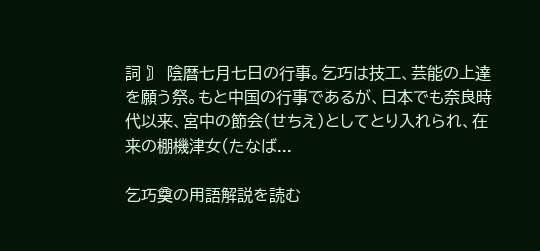詞 〙 陰暦七月七日の行事。乞巧は技工、芸能の上達を願う祭。もと中国の行事であるが、日本でも奈良時代以来、宮中の節会(せちえ)としてとり入れられ、在来の棚機津女(たなば...

乞巧奠の用語解説を読む